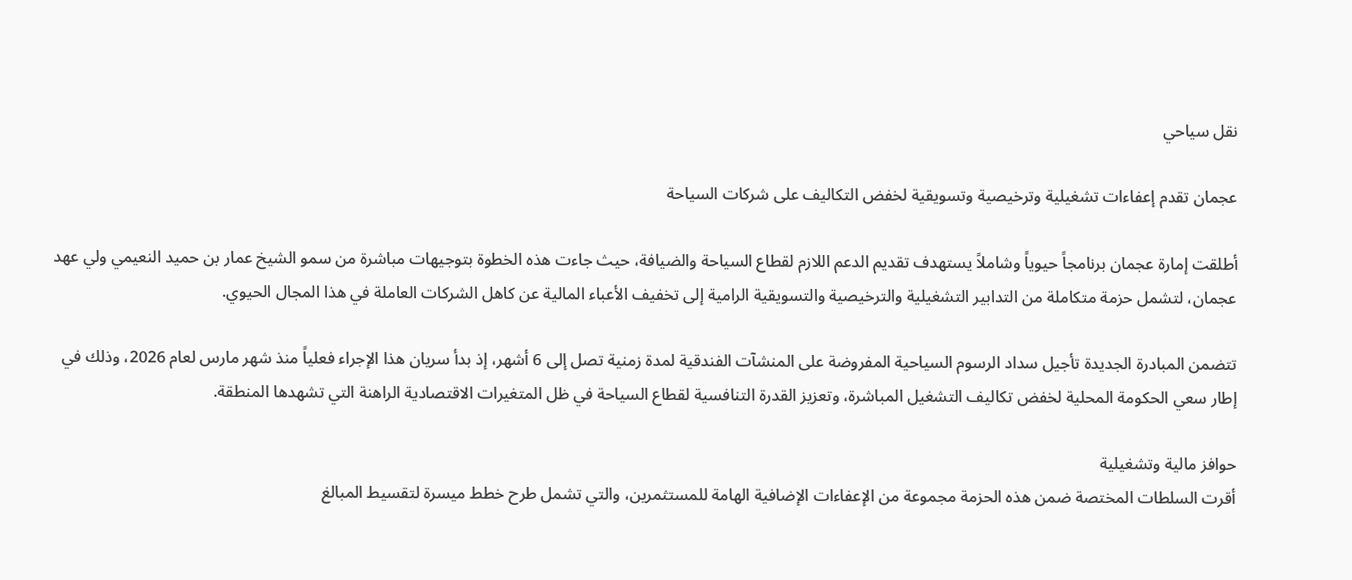نقل سياحي

عجمان تقدم إعفاءات تشغيلية وترخيصية وتسويقية لخفض التكاليف على شركات السياحة

أطلقت إمارة عجمان برنامجاً حيوياً وشاملاً يستهدف تقديم الدعم اللازم لقطاع السياحة والضيافة، حيث جاءت هذه الخطوة بتوجيهات مباشرة من سمو الشيخ عمار بن حميد النعيمي ولي عهد عجمان، لتشمل حزمة متكاملة من التدابير التشغيلية والترخيصية والتسويقية الرامية إلى تخفيف الأعباء المالية عن كاهل الشركات العاملة في هذا المجال الحيوي.

تتضمن المبادرة الجديدة تأجيل سداد الرسوم السياحية المفروضة على المنشآت الفندقية لمدة زمنية تصل إلى 6 أشهر، إذ بدأ سريان هذا الإجراء فعلياً منذ شهر مارس لعام 2026، وذلك في إطار سعي الحكومة المحلية لخفض تكاليف التشغيل المباشرة، وتعزيز القدرة التنافسية لقطاع السياحة في ظل المتغيرات الاقتصادية الراهنة التي تشهدها المنطقة.

حوافز مالية وتشغيلية
أقرت السلطات المختصة ضمن هذه الحزمة مجموعة من الإعفاءات الإضافية الهامة للمستثمرين، والتي تشمل طرح خطط ميسرة لتقسيط المبالغ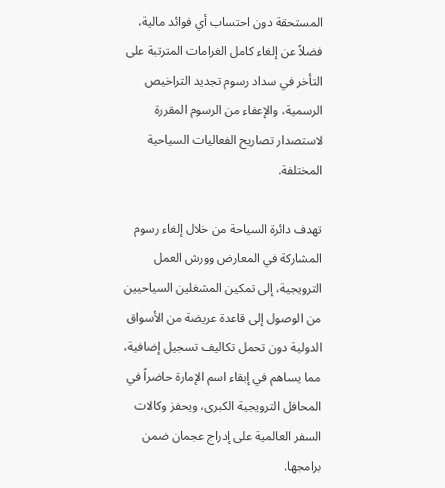المستحقة دون احتساب أي فوائد مالية، فضلاً عن إلغاء كامل الغرامات المترتبة على التأخر في سداد رسوم تجديد التراخيص الرسمية، والإعفاء من الرسوم المقررة لاستصدار تصاريح الفعاليات السياحية المختلفة.

تهدف دائرة السياحة من خلال إلغاء رسوم المشاركة في المعارض وورش العمل الترويجية، إلى تمكين المشغلين السياحيين من الوصول إلى قاعدة عريضة من الأسواق الدولية دون تحمل تكاليف تسجيل إضافية، مما يساهم في إبقاء اسم الإمارة حاضراً في المحافل الترويجية الكبرى، ويحفز وكالات السفر العالمية على إدراج عجمان ضمن برامجها.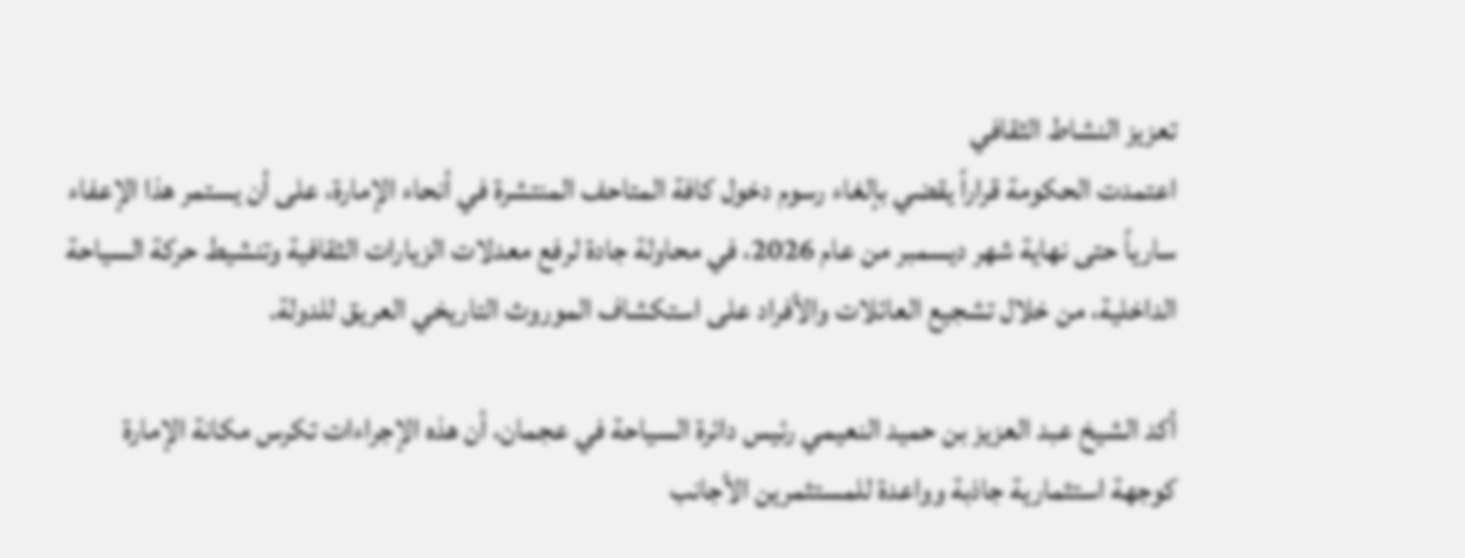تعزيز النشاط الثقافي
اعتمدت الحكومة قراراً يقضي بإلغاء رسوم دخول كافة المتاحف المنتشرة في أنحاء الإمارة، على أن يستمر هذا الإعفاء سارياً حتى نهاية شهر ديسمبر من عام 2026، في محاولة جادة لرفع معدلات الزيارات الثقافية وتنشيط حركة السياحة الداخلية، من خلال تشجيع العائلات والأفراد على استكشاف الموروث التاريخي العريق للدولة.

أكد الشيخ عبد العزيز بن حميد النعيمي رئيس دائرة السياحة في عجمان، أن هذه الإجراءات تكرس مكانة الإمارة كوجهة استثمارية جاذبة وواعدة للمستثمرين الأجانب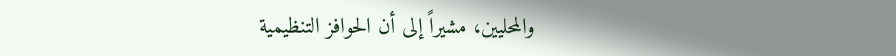والمحليين، مشيراً إلى أن الحوافز التنظيمية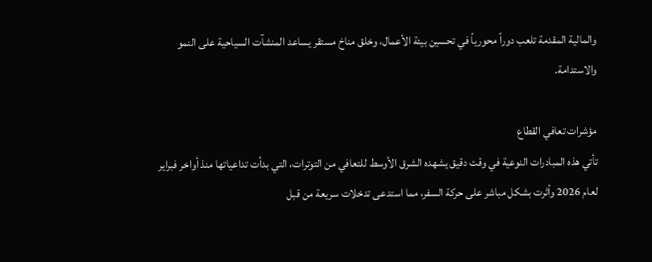والمالية المقدمة تلعب دوراً محورياً في تحسين بيئة الأعمال، وخلق مناخ مستقر يساعد المنشآت السياحية على النمو والاستدامة.

مؤشرات تعافي القطاع
تأتي هذه المبادرات النوعية في وقت دقيق يشهده الشرق الأوسط للتعافي من التوترات، التي بدأت تداعياتها منذ أواخر فبراير لعام 2026 وأثرت بشكل مباشر على حركة السفر، مما استدعى تدخلات سريعة من قبل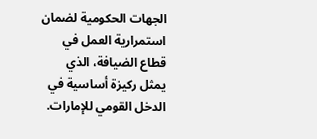الجهات الحكومية لضمان استمرارية العمل في قطاع الضيافة، الذي يمثل ركيزة أساسية في الدخل القومي للإمارات.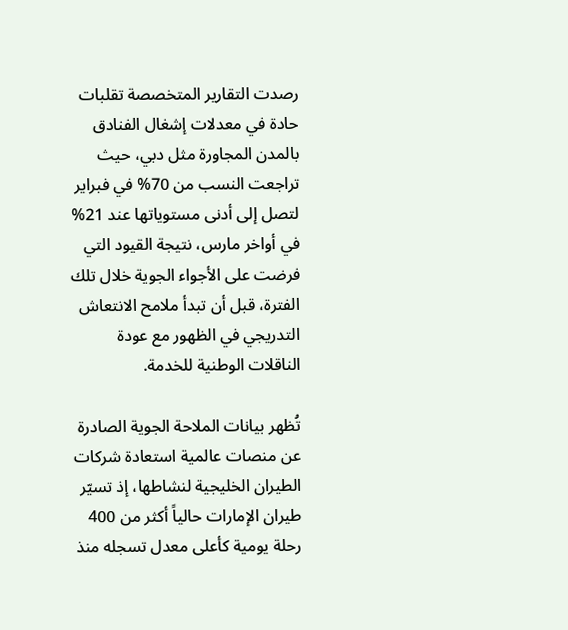رصدت التقارير المتخصصة تقلبات حادة في معدلات إشغال الفنادق بالمدن المجاورة مثل دبي، حيث تراجعت النسب من 70% في فبراير لتصل إلى أدنى مستوياتها عند 21% في أواخر مارس، نتيجة القيود التي فرضت على الأجواء الجوية خلال تلك الفترة، قبل أن تبدأ ملامح الانتعاش التدريجي في الظهور مع عودة الناقلات الوطنية للخدمة.

تُظهر بيانات الملاحة الجوية الصادرة عن منصات عالمية استعادة شركات الطيران الخليجية لنشاطها، إذ تسيّر طيران الإمارات حالياً أكثر من 400 رحلة يومية كأعلى معدل تسجله منذ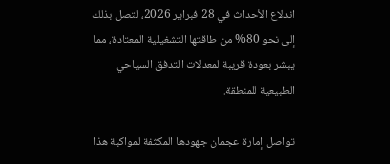اندلاع الأحداث في 28 فبراير 2026، لتصل بذلك إلى نحو 80% من طاقتها التشغيلية المعتادة، مما يبشر بعودة قريبة لمعدلات التدفق السياحي الطبيعية للمنطقة.

تواصل إمارة عجمان جهودها المكثفة لمواكبة هذا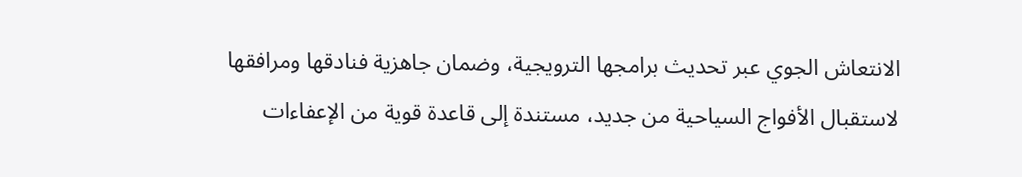الانتعاش الجوي عبر تحديث برامجها الترويجية، وضمان جاهزية فنادقها ومرافقها لاستقبال الأفواج السياحية من جديد، مستندة إلى قاعدة قوية من الإعفاءات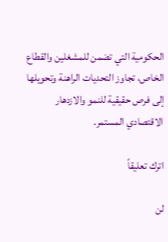الحكومية التي تضمن للمشغلين والقطاع الخاص، تجاوز التحديات الراهنة وتحويلها إلى فرص حقيقية للنمو والازدهار الاقتصادي المستمر.

اترك تعليقاً

لن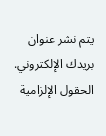يتم نشر عنوان بريدك الإلكتروني. الحقول الإلزامية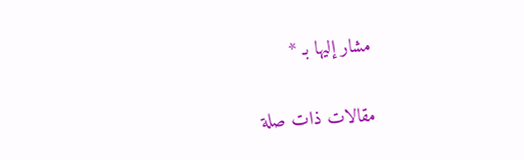مشار إليها بـ *

مقالات ذات صلة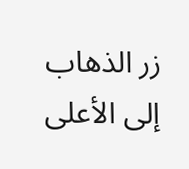زر الذهاب إلى الأعلى